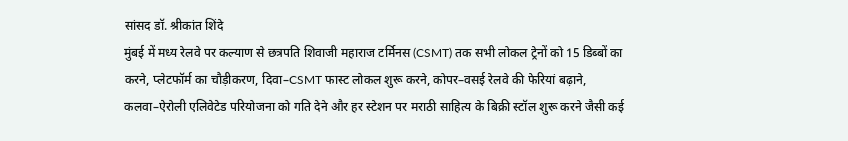सांसद डॉ. श्रीकांत शिंदे
मुंबई में मध्य रेलवे पर कल्याण से छत्रपति शिवाजी महाराज टर्मिनस (CSMT) तक सभी लोकल ट्रेनों को 15 डिब्बों का करने, प्लेटफॉर्म का चौड़ीकरण, दिवा–CSMT फास्ट लोकल शुरू करने, कोपर–वसई रेलवे की फेरियां बढ़ाने, कलवा–ऐरोली एलिवेटेड परियोजना को गति देने और हर स्टेशन पर मराठी साहित्य के बिक्री स्टॉल शुरू करने जैसी कई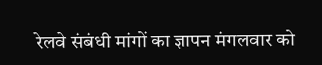रेलवे संबंधी मांगों का ज्ञापन मंगलवार को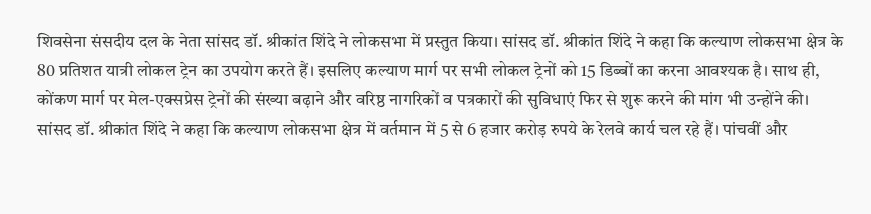शिवसेना संसदीय दल के नेता सांसद डॉ. श्रीकांत शिंदे ने लोकसभा में प्रस्तुत किया। सांसद डॉ. श्रीकांत शिंदे ने कहा कि कल्याण लोकसभा क्षेत्र के 80 प्रतिशत यात्री लोकल ट्रेन का उपयोग करते हैं। इसलिए कल्याण मार्ग पर सभी लोकल ट्रेनों को 15 डिब्बों का करना आवश्यक है। साथ ही, कोंकण मार्ग पर मेल-एक्सप्रेस ट्रेनों की संख्या बढ़ाने और वरिष्ठ नागरिकों व पत्रकारों की सुविधाएं फिर से शुरू करने की मांग भी उन्होंने की।
सांसद डॉ. श्रीकांत शिंदे ने कहा कि कल्याण लोकसभा क्षेत्र में वर्तमान में 5 से 6 हजार करोड़ रुपये के रेलवे कार्य चल रहे हैं। पांचवीं और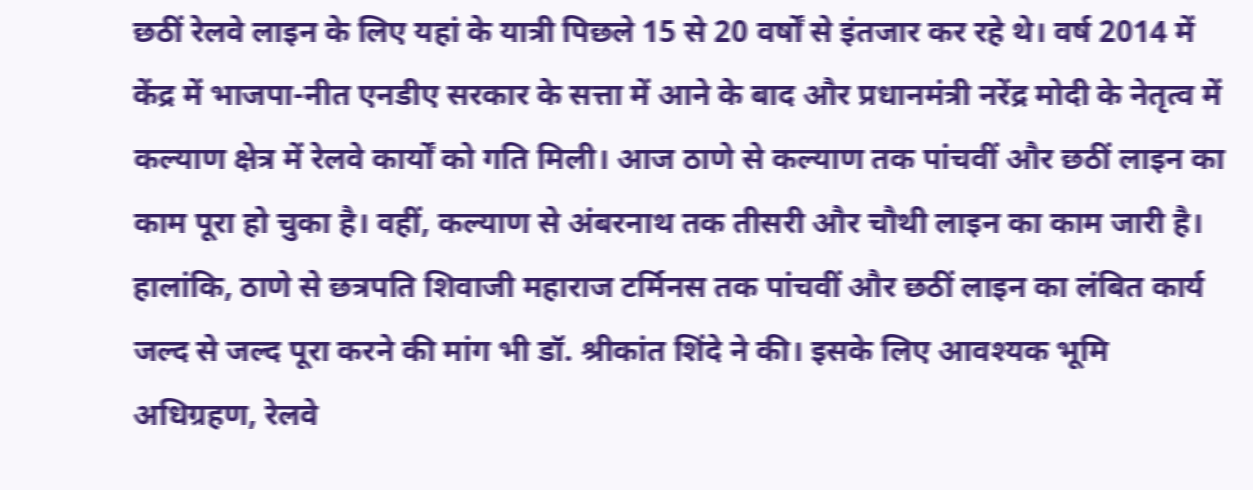छठीं रेलवे लाइन के लिए यहां के यात्री पिछले 15 से 20 वर्षों से इंतजार कर रहे थे। वर्ष 2014 में केंद्र में भाजपा-नीत एनडीए सरकार के सत्ता में आने के बाद और प्रधानमंत्री नरेंद्र मोदी के नेतृत्व में कल्याण क्षेत्र में रेलवे कार्यों को गति मिली। आज ठाणे से कल्याण तक पांचवीं और छठीं लाइन का काम पूरा हो चुका है। वहीं, कल्याण से अंबरनाथ तक तीसरी और चौथी लाइन का काम जारी है। हालांकि, ठाणे से छत्रपति शिवाजी महाराज टर्मिनस तक पांचवीं और छठीं लाइन का लंबित कार्य जल्द से जल्द पूरा करने की मांग भी डॉ. श्रीकांत शिंदे ने की। इसके लिए आवश्यक भूमि अधिग्रहण, रेलवे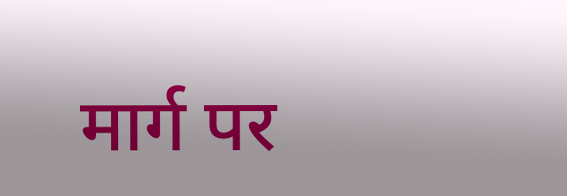मार्ग पर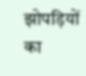झोपड़ियों का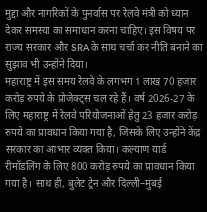मुद्दा और नागरिकों के पुनर्वास पर रेलवे मंत्री को ध्यान देकर समस्या का समाधान करना चाहिए। इस विषय पर राज्य सरकार और SRA के साथ चर्चा कर नीति बनाने का सुझाव भी उन्होंने दिया।
महाराष्ट्र में इस समय रेलवे के लगभग 1 लाख 70 हजार करोड़ रुपये के प्रोजेक्ट्स चल रहे हैं। वर्ष 2026-27 के लिए महाराष्ट्र में रेलवे परियोजनाओं हेतु 23 हजार करोड़ रुपये का प्रावधान किया गया है, जिसके लिए उन्होंने केंद्र सरकार का आभार व्यक्त किया। कल्याण यार्ड रीमॉडलिंग के लिए 800 करोड़ रुपये का प्रावधान किया गया है। साथ ही, बुलेट ट्रेन और दिल्ली–मुंबई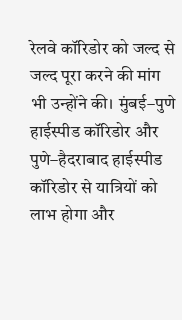रेलवे कॉरिडोर को जल्द से जल्द पूरा करने की मांग भी उन्होंने की। मुंबई–पुणे हाईस्पीड कॉरिडोर और पुणे–हैदराबाद हाईस्पीड कॉरिडोर से यात्रियों को लाभ होगा और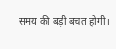समय की बड़ी बचत होगी।